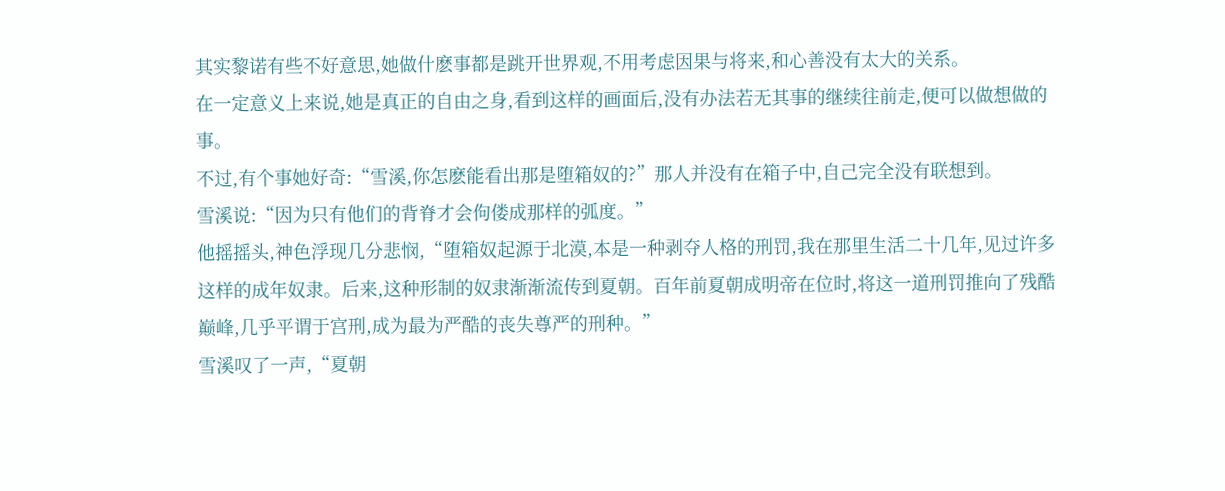其实黎诺有些不好意思,她做什麽事都是跳开世界观,不用考虑因果与将来,和心善没有太大的关系。
在一定意义上来说,她是真正的自由之身,看到这样的画面后,没有办法若无其事的继续往前走,便可以做想做的事。
不过,有个事她好奇:“雪溪,你怎麽能看出那是堕箱奴的?”那人并没有在箱子中,自己完全没有联想到。
雪溪说:“因为只有他们的背脊才会佝偻成那样的弧度。”
他摇摇头,神色浮现几分悲悯,“堕箱奴起源于北漠,本是一种剥夺人格的刑罚,我在那里生活二十几年,见过许多这样的成年奴隶。后来,这种形制的奴隶渐渐流传到夏朝。百年前夏朝成明帝在位时,将这一道刑罚推向了残酷巅峰,几乎平谓于宫刑,成为最为严酷的丧失尊严的刑种。”
雪溪叹了一声,“夏朝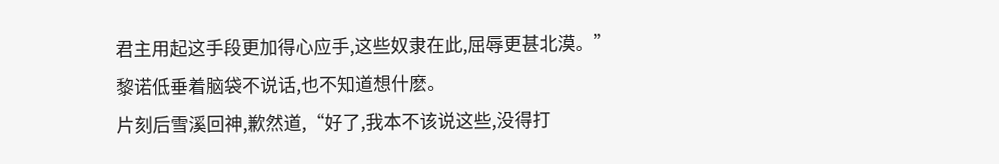君主用起这手段更加得心应手,这些奴隶在此,屈辱更甚北漠。”
黎诺低垂着脑袋不说话,也不知道想什麽。
片刻后雪溪回神,歉然道,“好了,我本不该说这些,没得打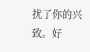扰了你的兴致。好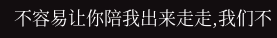不容易让你陪我出来走走,我们不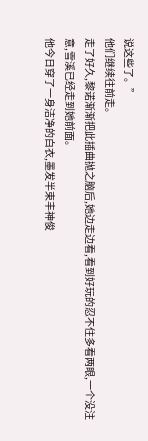说这些了。”
他们继续往前走。
走了好久,黎诺渐渐把此插曲抛之脑后,她边走边看,看到好玩的忍不住多看两眼,一个没注意,雪溪已经走到她前面。
他今日穿了一身洁净的白衣,墨发半束丰神俊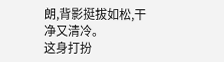朗,背影挺拔如松,干净又清冷。
这身打扮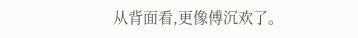从背面看,更像傅沉欢了。